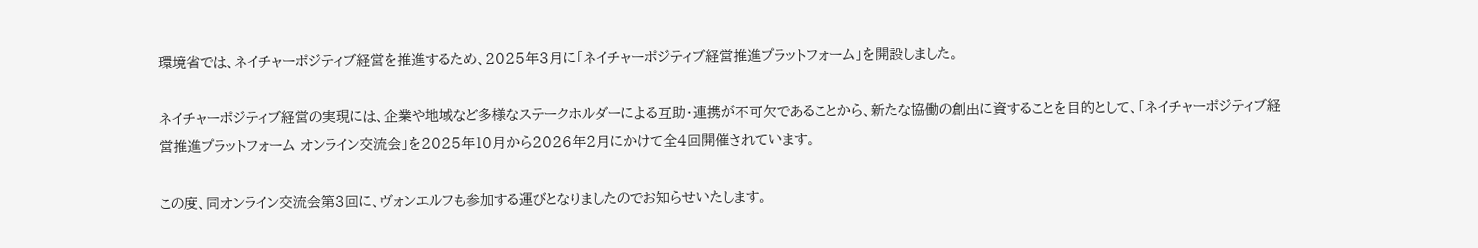環境省では、ネイチャーポジティブ経営を推進するため、2025年3月に「ネイチャーポジティブ経営推進プラットフォーム」を開設しました。

ネイチャーポジティブ経営の実現には、企業や地域など多様なステークホルダーによる互助・連携が不可欠であることから、新たな協働の創出に資することを目的として、「ネイチャーポジティブ経営推進プラットフォーム オンライン交流会」を2025年10月から2026年2月にかけて全4回開催されています。

この度、同オンライン交流会第3回に、ヴォンエルフも参加する運びとなりましたのでお知らせいたします。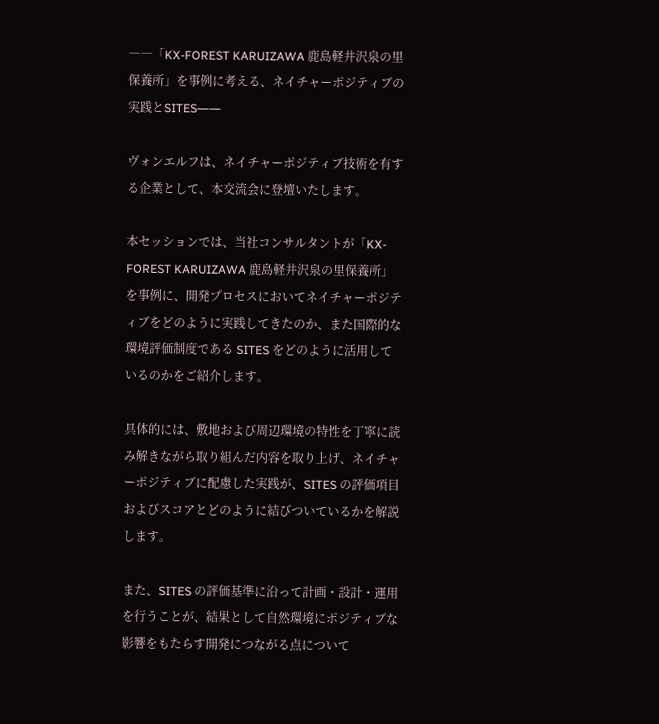――「KX-FOREST KARUIZAWA 鹿島軽井沢泉の里保養所」を事例に考える、ネイチャーポジティブの実践とSITES――

ヴォンエルフは、ネイチャーポジティブ技術を有する企業として、本交流会に登壇いたします。

本セッションでは、当社コンサルタントが「KX-FOREST KARUIZAWA 鹿島軽井沢泉の里保養所」を事例に、開発プロセスにおいてネイチャーポジティブをどのように実践してきたのか、また国際的な環境評価制度である SITES をどのように活用しているのかをご紹介します。

具体的には、敷地および周辺環境の特性を丁寧に読み解きながら取り組んだ内容を取り上げ、ネイチャーポジティブに配慮した実践が、SITES の評価項目およびスコアとどのように結びついているかを解説します。

また、SITES の評価基準に沿って計画・設計・運用を行うことが、結果として自然環境にポジティブな影響をもたらす開発につながる点について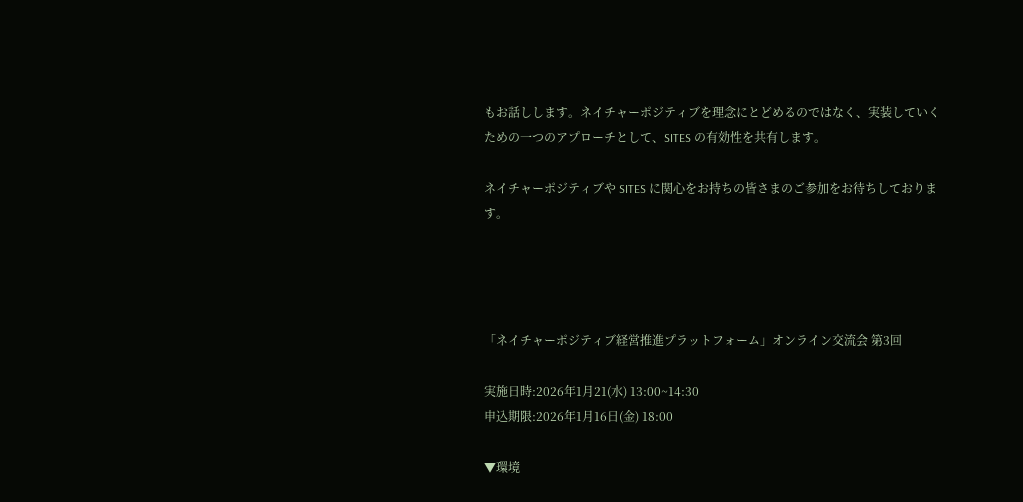もお話しします。ネイチャーポジティブを理念にとどめるのではなく、実装していくための一つのアプローチとして、SITES の有効性を共有します。

ネイチャーポジティブや SITES に関心をお持ちの皆さまのご参加をお待ちしております。




「ネイチャーポジティブ経営推進プラットフォーム」オンライン交流会 第3回

実施日時:2026年1月21(水) 13:00~14:30
申込期限:2026年1月16日(金) 18:00

▼環境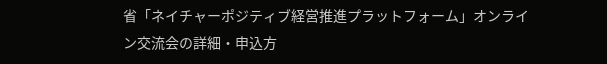省「ネイチャーポジティブ経営推進プラットフォーム」オンライン交流会の詳細・申込方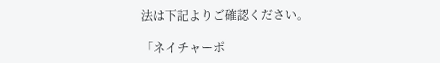法は下記よりご確認ください。

「ネイチャーポ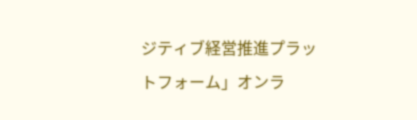ジティブ経営推進プラットフォーム」オンラ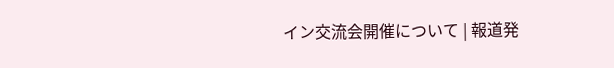イン交流会開催について | 報道発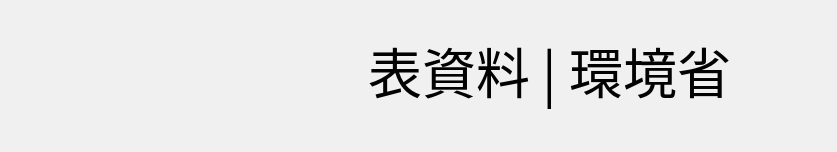表資料 | 環境省